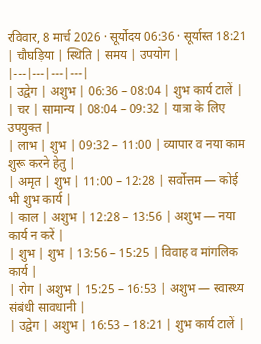रविवार, 8 मार्च 2026 · सूर्योदय 06:36 · सूर्यास्त 18:21
| चौघड़िया | स्थिति | समय | उपयोग |
|---|---|---|---|
| उद्वेग | अशुभ | 06:36 – 08:04 | शुभ कार्य टालें |
| चर | सामान्य | 08:04 – 09:32 | यात्रा के लिए उपयुक्त |
| लाभ | शुभ | 09:32 – 11:00 | व्यापार व नया काम शुरू करने हेतु |
| अमृत | शुभ | 11:00 – 12:28 | सर्वोत्तम — कोई भी शुभ कार्य |
| काल | अशुभ | 12:28 – 13:56 | अशुभ — नया कार्य न करें |
| शुभ | शुभ | 13:56 – 15:25 | विवाह व मांगलिक कार्य |
| रोग | अशुभ | 15:25 – 16:53 | अशुभ — स्वास्थ्य संबंधी सावधानी |
| उद्वेग | अशुभ | 16:53 – 18:21 | शुभ कार्य टालें |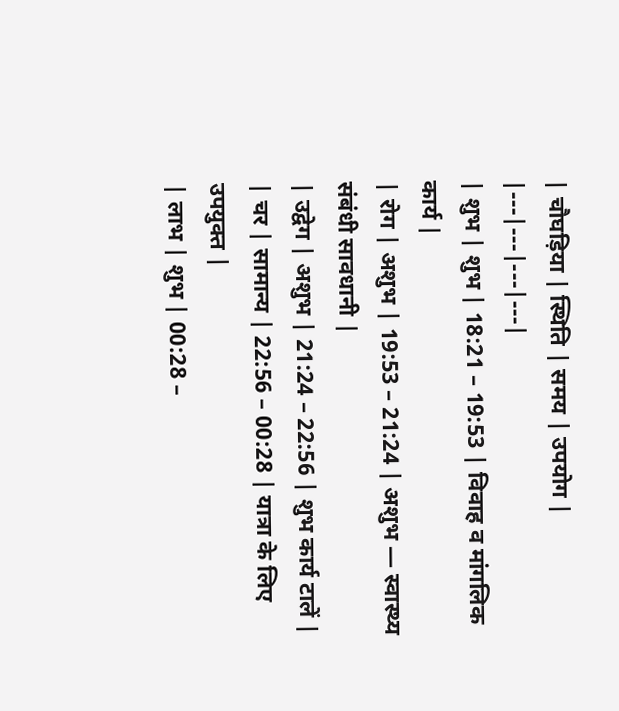| चौघड़िया | स्थिति | समय | उपयोग |
|---|---|---|---|
| शुभ | शुभ | 18:21 – 19:53 | विवाह व मांगलिक कार्य |
| रोग | अशुभ | 19:53 – 21:24 | अशुभ — स्वास्थ्य संबंधी सावधानी |
| उद्वेग | अशुभ | 21:24 – 22:56 | शुभ कार्य टालें |
| चर | सामान्य | 22:56 – 00:28 | यात्रा के लिए उपयुक्त |
| लाभ | शुभ | 00:28 –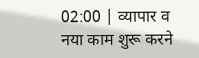02:00 | व्यापार व नया काम शुरू करने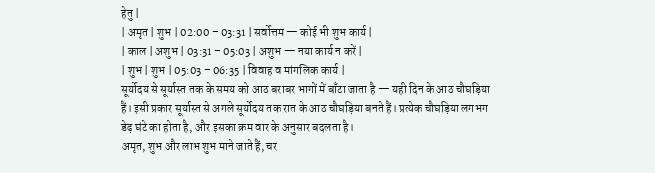हेतु |
| अमृत | शुभ | 02:00 – 03:31 | सर्वोत्तम — कोई भी शुभ कार्य |
| काल | अशुभ | 03:31 – 05:03 | अशुभ — नया कार्य न करें |
| शुभ | शुभ | 05:03 – 06:35 | विवाह व मांगलिक कार्य |
सूर्योदय से सूर्यास्त तक के समय को आठ बराबर भागों में बाँटा जाता है — यही दिन के आठ चौघड़िया हैं। इसी प्रकार सूर्यास्त से अगले सूर्योदय तक रात के आठ चौघड़िया बनते हैं। प्रत्येक चौघड़िया लगभग डेढ़ घंटे का होता है, और इसका क्रम वार के अनुसार बदलता है।
अमृत, शुभ और लाभ शुभ माने जाते हैं, चर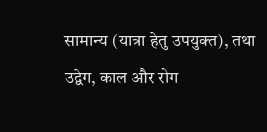सामान्य (यात्रा हेतु उपयुक्त), तथा उद्वेग, काल और रोग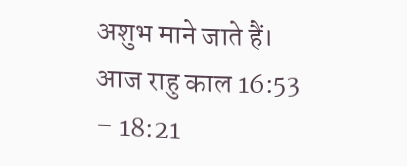अशुभ माने जाते हैं।
आज राहु काल 16:53 – 18:21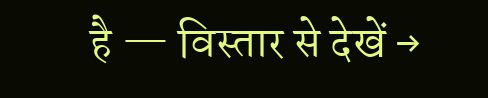है — विस्तार से देखें →